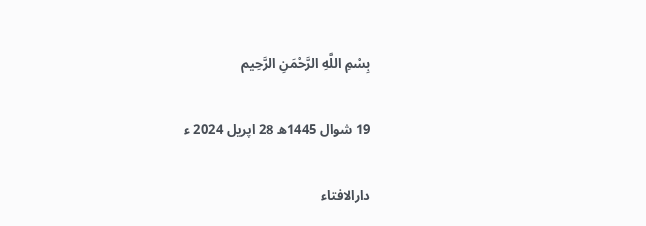بِسْمِ اللَّهِ الرَّحْمَنِ الرَّحِيم

19 شوال 1445ھ 28 اپریل 2024 ء

دارالافتاء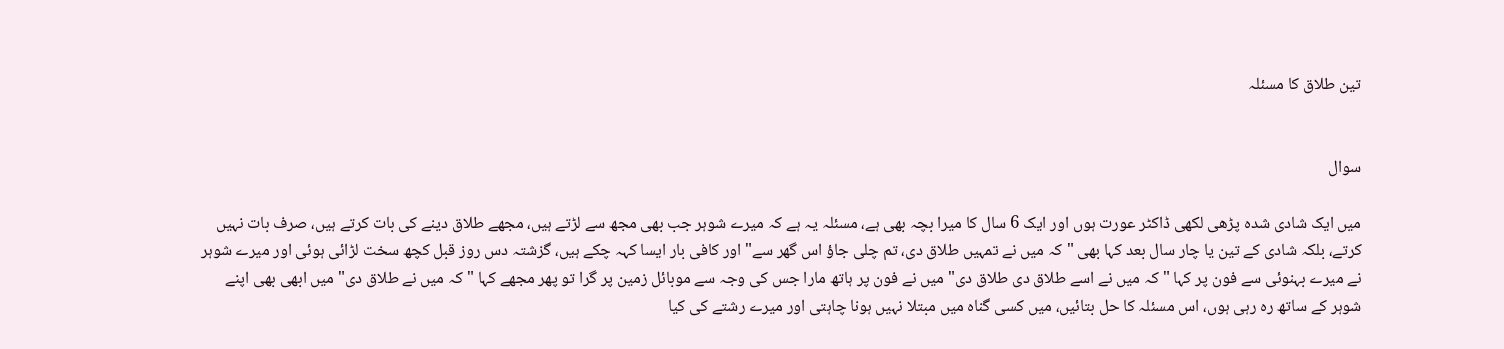تین طلاق کا مسئلہ


سوال

میں ایک شادی شدہ پڑھی لکھی ڈاکٹر عورت ہوں اور ایک 6 سال کا میرا بچہ بھی ہے، مسئلہ یہ ہے کہ میرے شوہر جب بھی مجھ سے لڑتے ہیں، مجھے طلاق دینے کی بات کرتے ہیں، صرف بات نہیں کرتے، بلکہ شادی کے تین یا چار سال بعد کہا بھی "کہ میں نے تمہیں طلاق دی، تم چلی جاؤ اس گھر سے" اور کافی بار ایسا کہہ چکے ہیں، گزشتہ دس روز قبل کچھ سخت لڑائی ہوئی اور میرے شوہر نے میرے بہنوئی سے فون پر کہا "کہ میں نے اسے طلاق دی طلاق دی" میں نے فون پر ہاتھ مارا جس کی وجہ سے موبائل زمین پر گرا تو پھر مجھے کہا "کہ میں نے طلاق دی" میں ابھی بھی اپنے شوہر کے ساتھ رہ رہی ہوں، اس مسئلہ کا حل بتائیں، میں کسی گناہ میں مبتلا نہیں ہونا چاہتی اور میرے رشتے کی کیا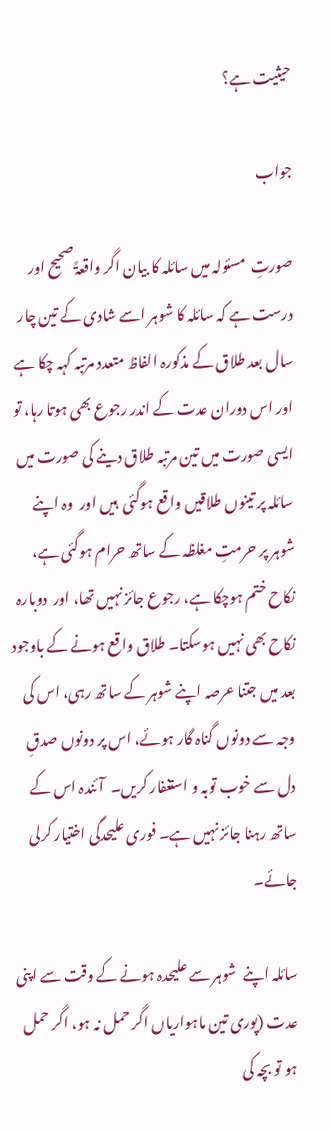حیثیت ہے؟

جواب

صورتِ  مسئولہ میں سائلہ کا بیان اگر واقعۃً صحیح اور درست ہے کہ سائلہ کا شوہر اسے شادی کے تین چار سال بعد طلاق کے مذکورہ الفاظ متعدد مرتبہ کہہ چکا ہے اور اس دوران عدت کے اندر رجوع بھی ہوتا رہا، تو ایسی صورت میں تین مرتبہ طلاق دینے کی صورت میں سائلہ پر تینوں طلاقیں واقع ہوگئی  ہیں اور  وہ اپنے شوہر پر حرمتِ مغلظہ کے ساتھ حرام ہوگئی ہے، نکاح ختم ہوچکا ہے، رجوع جائز نہیں تھا، اور  دوبارہ  نکاح بھی نہیں ہوسکتا۔ طلاق واقع ہونے کے باوجود بعد میں جتنا عرصہ اپنے شوہر کے ساتھ رہی، اس کی وجہ سے دونوں گناہ گار ہوئے، اس پر دونوں صدقِ دل سے خوب توبہ و استغفار کریں۔  آئندہ اس کے ساتھ رہنا جائز نہیں ہے۔ فوری علیحدگی اختیار کرلی جائے۔

سائلہ اپنے  شوہر سے علیحدہ ہونے کے وقت سے اپنی عدت (پوری تین ماہواریاں اگر حمل نہ ہو، اگر حمل ہو تو بچہ کی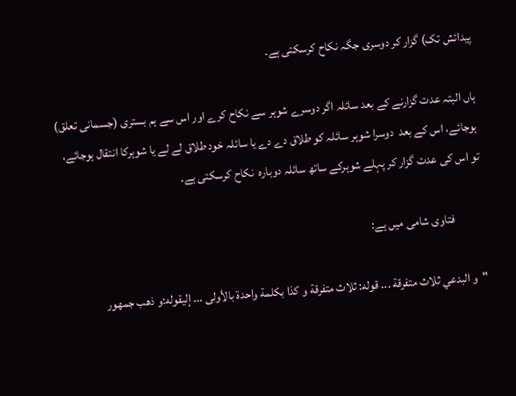پیدائش تک) گزار کر دوسری جگہ نکاح کرسکتی ہے۔

ہاں البتہ عدت گزارنے کے بعد سائلہ اگر دوسرے شوہر سے نکاح کرے اور اس سے ہم بستری (جسمانی تعلق) ہوجائے، اس کے بعد  دوسرا شوہر سائلہ کو طلاق دے دے یا سائلہ خود طلاق لے لے یا شوہرکا انتقال ہوجائے، تو اس کی عدت گزار کر پہلے شوہرکے ساتھ سائلہ دوبارہ  نکاح کرسکتی ہے۔

            فتاوی شامی میں ہے:

"و البدعي ثلاث متفرقة ... قوله: ثلاث متفرقة و كذا بكلمة واحدۃ بالأولی ... إلیقوله:و ذهب جمھور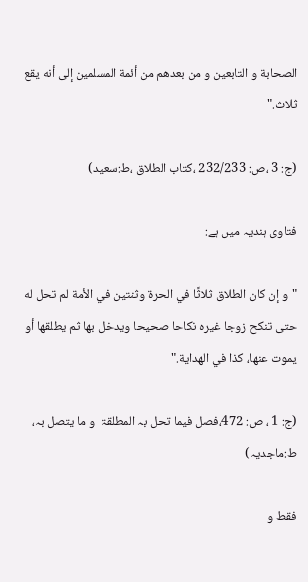الصحابة و التابعین و من بعدهم من أئمة المسلمین إلی أنه یقع ثلاث."

(ج: 3 ،ص: 232/233 ،کتاب الطلاق ،ط:سعید)

فتاوی ہندیہ میں ہے:

"و إن كان الطلاق ثلاثًا في الحرة وثنتين في الأمة لم تحل له حتى تنكح زوجا غيره نكاحا صحيحا ويدخل بها ثم يطلقها أو يموت عنها، كذا في الهداية."

(ج: 1 ، ص: 472،فصل فیما تحل بہ المطلقۃ  و ما یتصل بہ، ط:ماجدیہ)

فقط و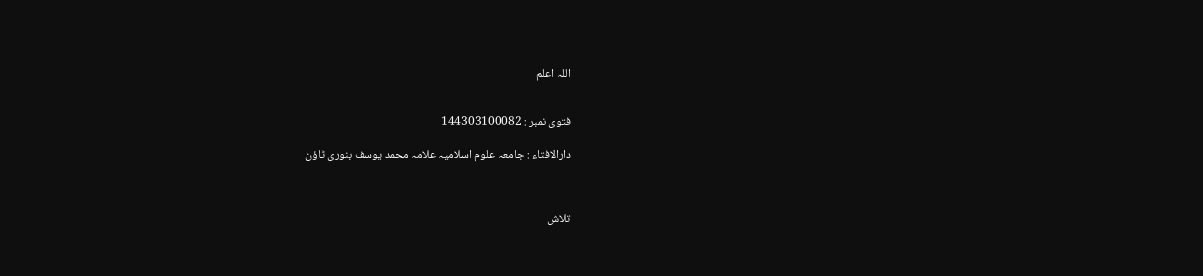اللہ اعلم


فتوی نمبر : 144303100082

دارالافتاء : جامعہ علوم اسلامیہ علامہ محمد یوسف بنوری ٹاؤن



تلاش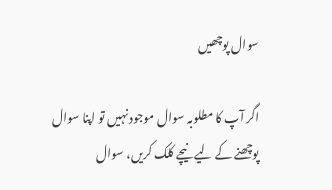سوال پوچھیں

اگر آپ کا مطلوبہ سوال موجود نہیں تو اپنا سوال پوچھنے کے لیے نیچے کلک کریں، سوال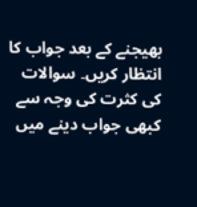بھیجنے کے بعد جواب کا انتظار کریں۔ سوالات کی کثرت کی وجہ سے کبھی جواب دینے میں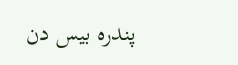پندرہ بیس دن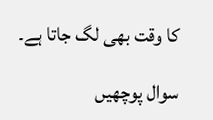کا وقت بھی لگ جاتا ہے۔

سوال پوچھیں